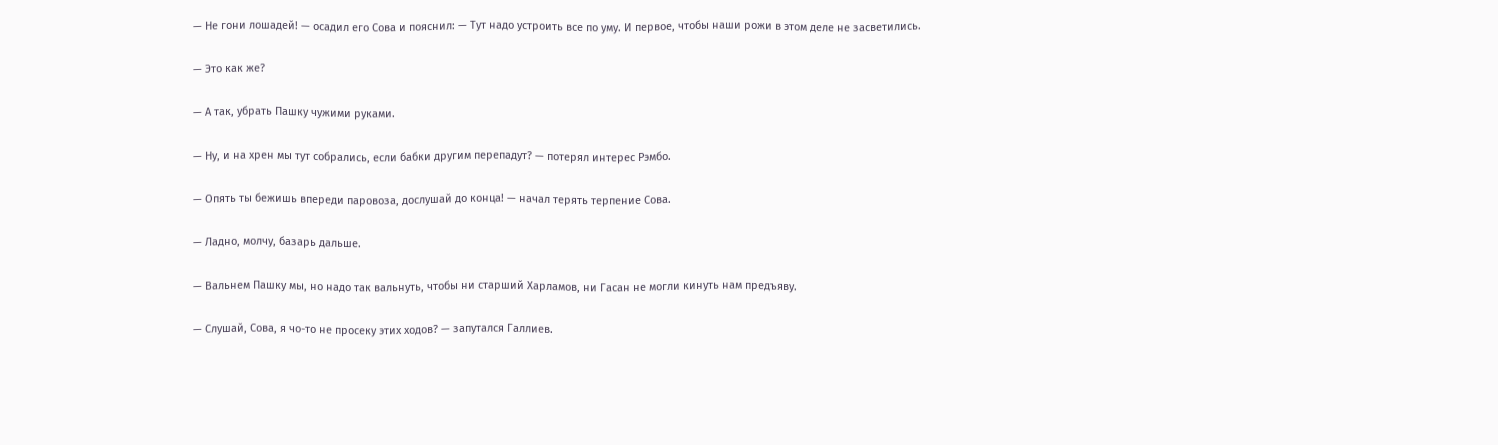— Не гони лошадей! — осадил его Сова и пояснил: — Тут надо устроить все по уму. И первое, чтобы наши рожи в этом деле не засветились.

— Это как же?

— А так, убрать Пашку чужими руками.

— Ну, и на хрен мы тут собрались, если бабки другим перепадут? — потерял интерес Рэмбо.

— Опять ты бежишь впереди паровоза, дослушай до конца! — начал терять терпение Сова.

— Ладно, молчу, базарь дальше.

— Вальнем Пашку мы, но надо так вальнуть, чтобы ни старший Харламов, ни Гасан не могли кинуть нам предъяву.

— Слушай, Сова, я чо-то не просеку этих ходов? — запутался Галлиев.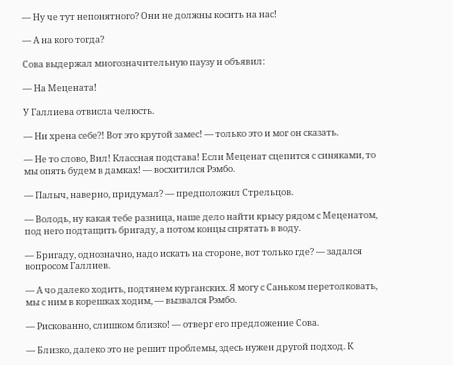— Ну че тут непонятного? Они не должны косить на нас!

— А на кого тогда?

Сова выдержал многозначительную паузу и объявил:

— На Мецената!

У Галлиева отвисла челюсть.

— Ни хрена себе?! Вот это крутой замес! — только это и мог он сказать.

— Не то слово, Вил! Классная подстава! Если Меценат сцепится с синяками, то мы опять будем в дамках! — восхитился Рэмбо.

— Палыч, наверно, придумал? — предположил Стрельцов.

— Володь, ну какая тебе разница, наше дело найти крысу рядом с Меценатом, под него подтащить бригаду, а потом концы спрятать в воду.

— Бригаду, однозначно, надо искать на стороне, вот только где? — задался вопросом Галлиев.

— А чо далеко ходить, подтянем курганских. Я могу с Саньком перетолковать, мы с ним в корешках ходим, — вызвался Рэмбо.

— Рискованно, слишком близко! — отверг его предложение Сова.

— Близко, далеко это не решит проблемы, здесь нужен другой подход. К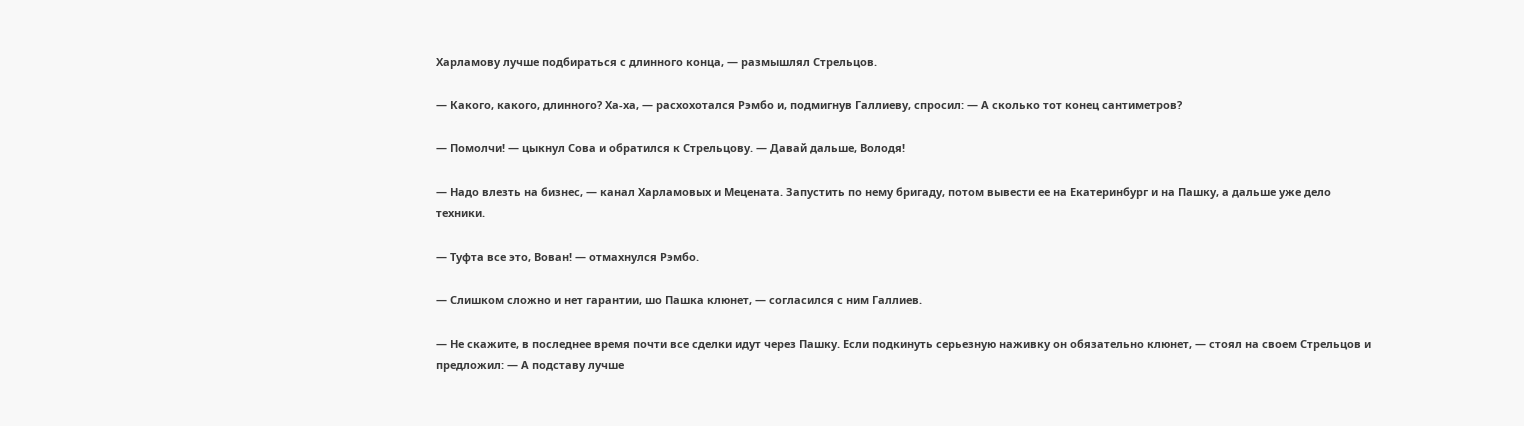Харламову лучше подбираться с длинного конца, — размышлял Стрельцов.

— Какого, какого, длинного? Ха-ха, — расхохотался Рэмбо и, подмигнув Галлиеву, спросил: — А сколько тот конец сантиметров?

— Помолчи! — цыкнул Сова и обратился к Стрельцову. — Давай дальше, Володя!

— Надо влезть на бизнес, — канал Харламовых и Мецената. Запустить по нему бригаду, потом вывести ее на Екатеринбург и на Пашку, а дальше уже дело техники.

— Туфта все это, Вован! — отмахнулся Рэмбо.

— Слишком сложно и нет гарантии, шо Пашка клюнет, — согласился с ним Галлиев.

— Не скажите, в последнее время почти все сделки идут через Пашку. Если подкинуть серьезную наживку он обязательно клюнет, — стоял на своем Стрельцов и предложил: — А подставу лучше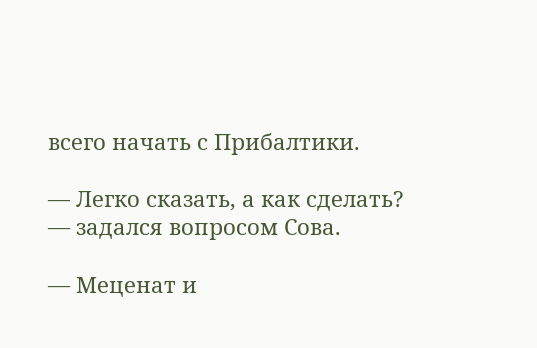всего начать с Прибалтики.

— Легко сказать, а как сделать? — задался вопросом Сова.

— Меценат и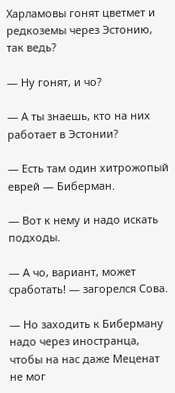Харламовы гонят цветмет и редкоземы через Эстонию, так ведь?

— Ну гонят, и чо?

— А ты знаешь, кто на них работает в Эстонии?

— Есть там один хитрожопый еврей — Биберман.

— Вот к нему и надо искать подходы.

— А чо, вариант, может сработать! — загорелся Сова.

— Но заходить к Биберману надо через иностранца, чтобы на нас даже Меценат не мог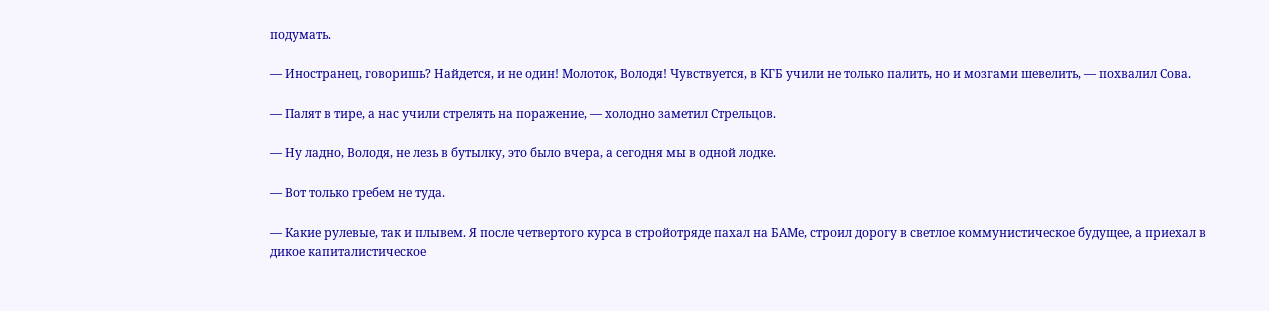подумать.

— Иностранец, говоришь? Найдется, и не один! Молоток, Володя! Чувствуется, в КГБ учили не только палить, но и мозгами шевелить, — похвалил Сова.

— Палят в тире, а нас учили стрелять на поражение, — холодно заметил Стрельцов.

— Ну ладно, Володя, не лезь в бутылку, это было вчера, а сегодня мы в одной лодке.

— Вот только гребем не туда.

— Какие рулевые, так и плывем. Я после четвертого курса в стройотряде пахал на БАМе, строил дорогу в светлое коммунистическое будущее, а приехал в дикое капиталистическое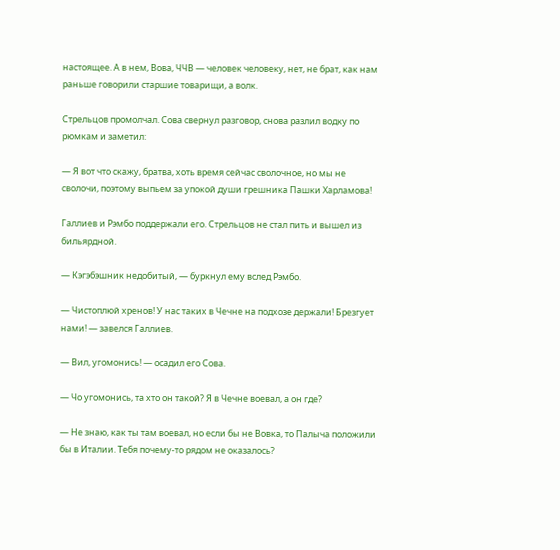настоящее. А в нем, Вова, ЧЧВ — человек человеку, нет, не брат, как нам раньше говорили старшие товарищи, а волк.

Стрельцов промолчал. Сова свернул разговор, снова разлил водку по рюмкам и заметил:

— Я вот что скажу, братва, хоть время сейчас сволочное, но мы не сволочи, поэтому выпьем за упокой души грешника Пашки Харламова!

Галлиев и Рэмбо поддержали его. Стрельцов не стал пить и вышел из бильярдной.

— Кэгэбэшник недобитый, — буркнул ему вслед Рэмбо.

— Чистоплюй хренов! У нас таких в Чечне на подхозе держали! Брезгует нами! — завелся Галлиев.

— Вил, угомонись! — осадил его Сова.

— Чо угомонись, та хто он такой? Я в Чечне воевал, а он где?

— Не знаю, как ты там воевал, но если бы не Вовка, то Палыча положили бы в Италии. Тебя почему-то рядом не оказалось?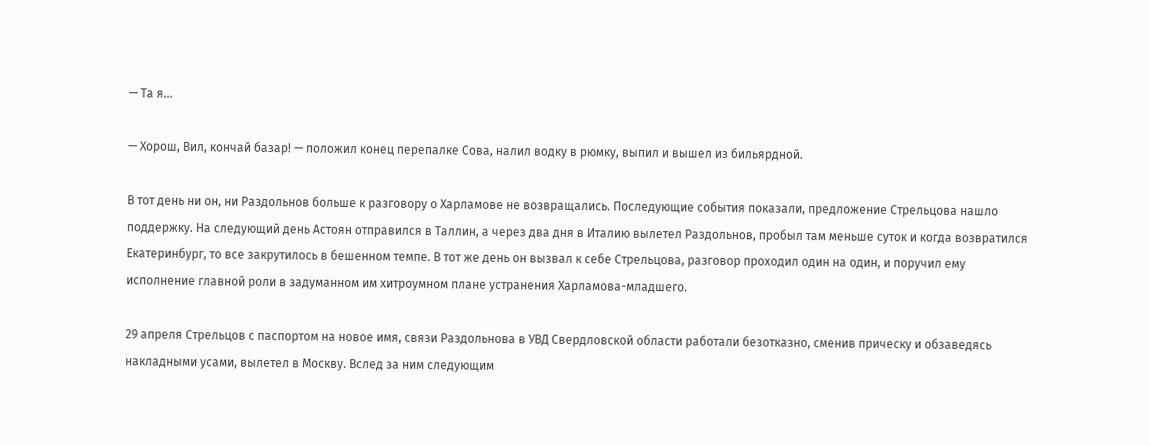— Та я…

— Хорош, Вил, кончай базар! — положил конец перепалке Сова, налил водку в рюмку, выпил и вышел из бильярдной.

В тот день ни он, ни Раздольнов больше к разговору о Харламове не возвращались. Последующие события показали, предложение Стрельцова нашло поддержку. На следующий день Астоян отправился в Таллин, а через два дня в Италию вылетел Раздольнов, пробыл там меньше суток и когда возвратился Екатеринбург, то все закрутилось в бешенном темпе. В тот же день он вызвал к себе Стрельцова, разговор проходил один на один, и поручил ему исполнение главной роли в задуманном им хитроумном плане устранения Харламова-младшего.

29 апреля Стрельцов с паспортом на новое имя, связи Раздольнова в УВД Свердловской области работали безотказно, сменив прическу и обзаведясь накладными усами, вылетел в Москву. Вслед за ним следующим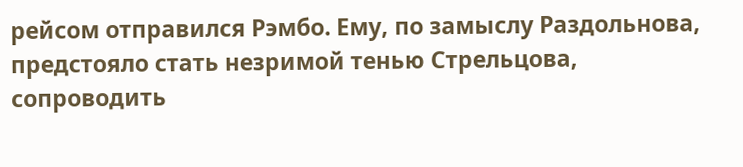рейсом отправился Рэмбо. Ему, по замыслу Раздольнова, предстояло стать незримой тенью Стрельцова, сопроводить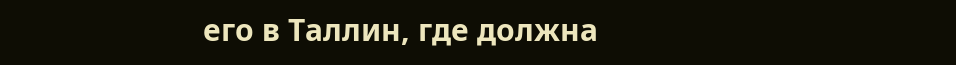его в Таллин, где должна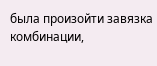была произойти завязка комбинации,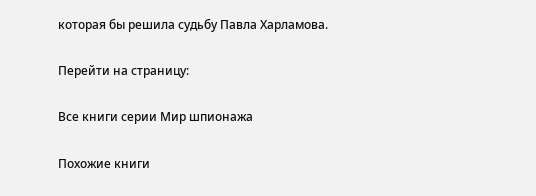которая бы решила судьбу Павла Харламова.

Перейти на страницу:

Все книги серии Мир шпионажа

Похожие книги